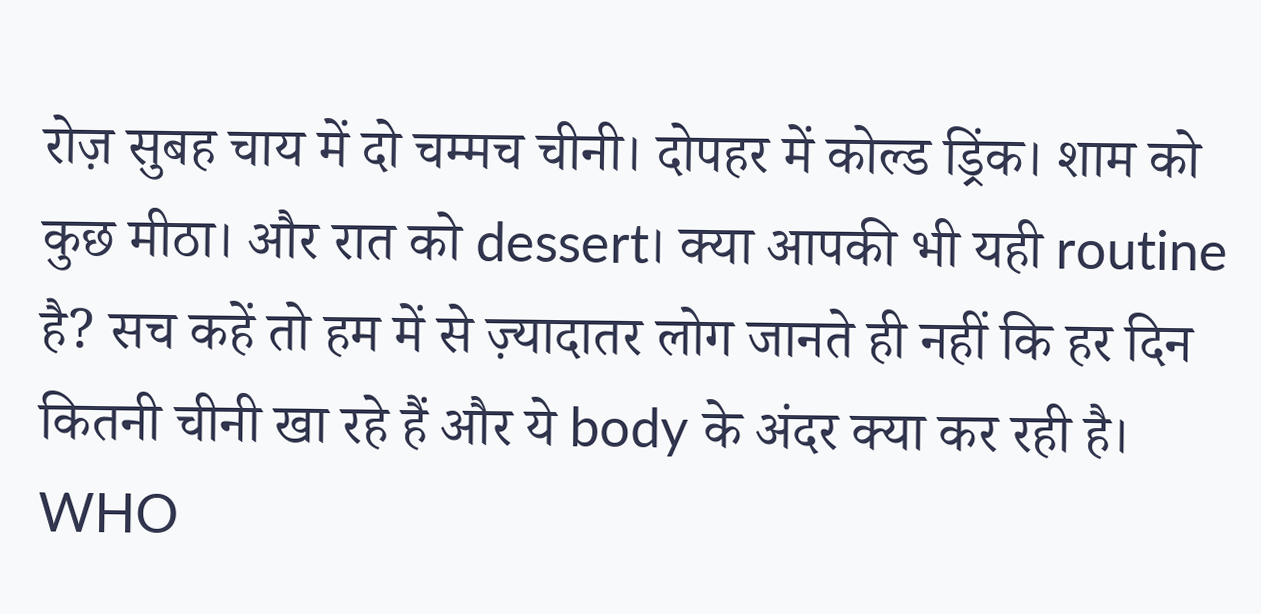रोज़ सुबह चाय में दो चम्मच चीनी। दोपहर में कोल्ड ड्रिंक। शाम को कुछ मीठा। और रात को dessert। क्या आपकी भी यही routine है? सच कहें तो हम में से ज़्यादातर लोग जानते ही नहीं कि हर दिन कितनी चीनी खा रहे हैं और ये body के अंदर क्या कर रही है।
WHO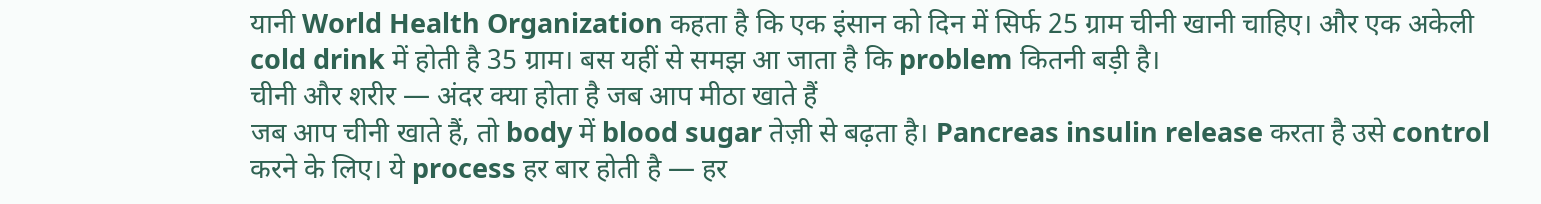यानी World Health Organization कहता है कि एक इंसान को दिन में सिर्फ 25 ग्राम चीनी खानी चाहिए। और एक अकेली cold drink में होती है 35 ग्राम। बस यहीं से समझ आ जाता है कि problem कितनी बड़ी है।
चीनी और शरीर — अंदर क्या होता है जब आप मीठा खाते हैं
जब आप चीनी खाते हैं, तो body में blood sugar तेज़ी से बढ़ता है। Pancreas insulin release करता है उसे control करने के लिए। ये process हर बार होती है — हर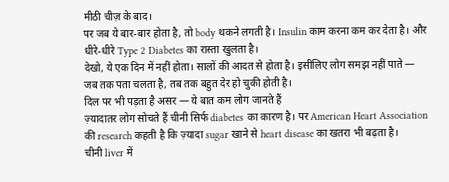मीठी चीज़ के बाद।
पर जब ये बार-बार होता है, तो body थकने लगती है। Insulin काम करना कम कर देता है। और धीरे-धीरे Type 2 Diabetes का रास्ता खुलता है।
देखो, ये एक दिन में नहीं होता। सालों की आदत से होता है। इसीलिए लोग समझ नहीं पाते — जब तक पता चलता है, तब तक बहुत देर हो चुकी होती है।
दिल पर भी पड़ता है असर — ये बात कम लोग जानते हैं
ज़्यादातर लोग सोचते हैं चीनी सिर्फ diabetes का कारण है। पर American Heart Association की research कहती है कि ज़्यादा sugar खाने से heart disease का खतरा भी बढ़ता है।
चीनी liver में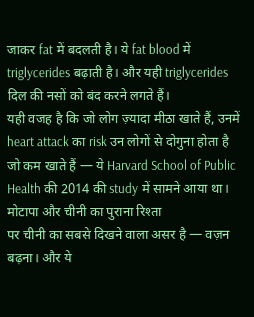जाकर fat में बदलती है। ये fat blood में triglycerides बढ़ाती है। और यही triglycerides दिल की नसों को बंद करने लगते हैं।
यही वजह है कि जो लोग ज़्यादा मीठा खाते हैं, उनमें heart attack का risk उन लोगों से दोगुना होता है जो कम खाते हैं — ये Harvard School of Public Health की 2014 की study में सामने आया था।
मोटापा और चीनी का पुराना रिश्ता
पर चीनी का सबसे दिखने वाला असर है — वज़न बढ़ना। और ये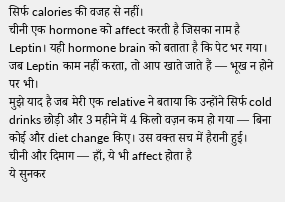सिर्फ calories की वजह से नहीं।
चीनी एक hormone को affect करती है जिसका नाम है Leptin। यही hormone brain को बताता है कि पेट भर गया। जब Leptin काम नहीं करता, तो आप खाते जाते हैं — भूख न होने पर भी।
मुझे याद है जब मेरी एक relative ने बताया कि उन्होंने सिर्फ cold drinks छोड़ी और 3 महीने में 4 किलो वज़न कम हो गया — बिना कोई और diet change किए। उस वक्त सच में हैरानी हुई।
चीनी और दिमाग — हाँ, ये भी affect होता है
ये सुनकर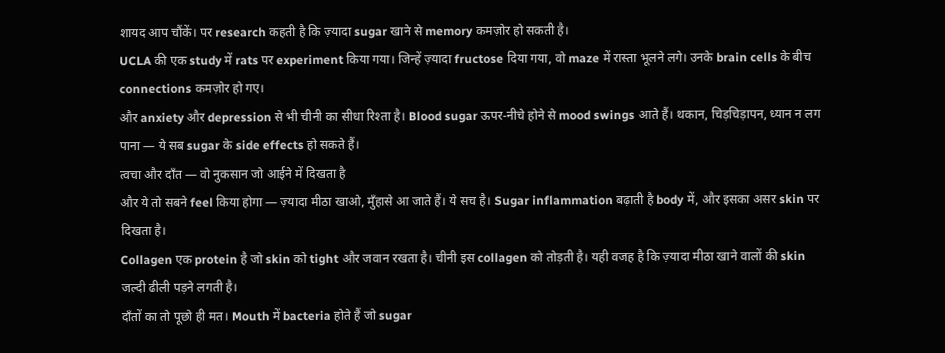शायद आप चौंकें। पर research कहती है कि ज़्यादा sugar खाने से memory कमज़ोर हो सकती है।
UCLA की एक study में rats पर experiment किया गया। जिन्हें ज़्यादा fructose दिया गया, वो maze में रास्ता भूलने लगे। उनके brain cells के बीच connections कमज़ोर हो गए।
और anxiety और depression से भी चीनी का सीधा रिश्ता है। Blood sugar ऊपर-नीचे होने से mood swings आते हैं। थकान, चिड़चिड़ापन, ध्यान न लग पाना — ये सब sugar के side effects हो सकते हैं।
त्वचा और दाँत — वो नुकसान जो आईने में दिखता है
और ये तो सबने feel किया होगा — ज़्यादा मीठा खाओ, मुँहासे आ जाते हैं। ये सच है। Sugar inflammation बढ़ाती है body में, और इसका असर skin पर दिखता है।
Collagen एक protein है जो skin को tight और जवान रखता है। चीनी इस collagen को तोड़ती है। यही वजह है कि ज़्यादा मीठा खाने वालों की skin जल्दी ढीली पड़ने लगती है।
दाँतों का तो पूछो ही मत। Mouth में bacteria होते हैं जो sugar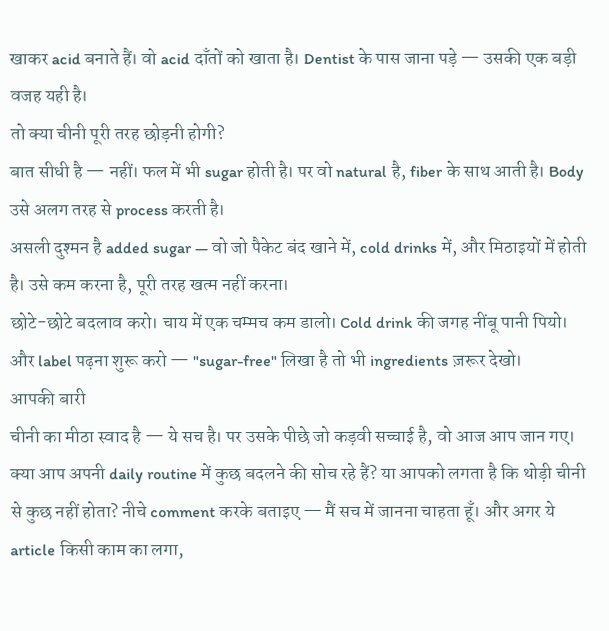खाकर acid बनाते हैं। वो acid दाँतों को खाता है। Dentist के पास जाना पड़े — उसकी एक बड़ी वजह यही है।
तो क्या चीनी पूरी तरह छोड़नी होगी?
बात सीधी है — नहीं। फल में भी sugar होती है। पर वो natural है, fiber के साथ आती है। Body उसे अलग तरह से process करती है।
असली दुश्मन है added sugar — वो जो पैकेट बंद खाने में, cold drinks में, और मिठाइयों में होती है। उसे कम करना है, पूरी तरह खत्म नहीं करना।
छोटे-छोटे बदलाव करो। चाय में एक चम्मच कम डालो। Cold drink की जगह नींबू पानी पियो। और label पढ़ना शुरू करो — "sugar-free" लिखा है तो भी ingredients ज़रूर देखो।
आपकी बारी
चीनी का मीठा स्वाद है — ये सच है। पर उसके पीछे जो कड़वी सच्चाई है, वो आज आप जान गए।
क्या आप अपनी daily routine में कुछ बदलने की सोच रहे हैं? या आपको लगता है कि थोड़ी चीनी से कुछ नहीं होता? नीचे comment करके बताइए — मैं सच में जानना चाहता हूँ। और अगर ये article किसी काम का लगा,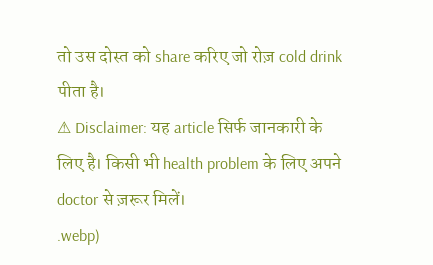तो उस दोस्त को share करिए जो रोज़ cold drink पीता है।
⚠ Disclaimer: यह article सिर्फ जानकारी के लिए है। किसी भी health problem के लिए अपने doctor से ज़रूर मिलें।
.webp)